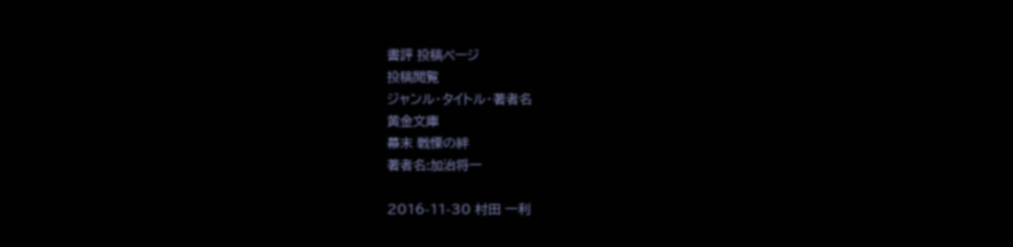書評 投稿ページ
投稿閲覧
ジャンル・タイトル・著者名
黄金文庫
幕末 戦慄の絆
著者名:加治将一

2016-11-30 村田 一利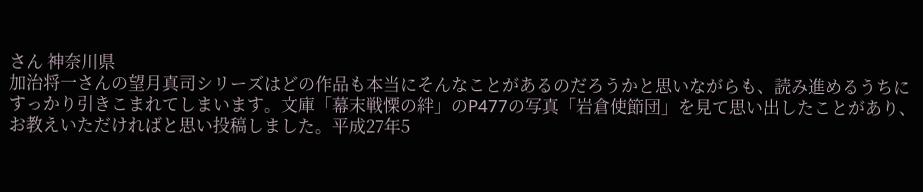さん 神奈川県
加治将一さんの望月真司シリーズはどの作品も本当にそんなことがあるのだろうかと思いながらも、読み進めるうちにすっかり引きこまれてしまいます。文庫「幕末戦慄の絆」のP477の写真「岩倉使節団」を見て思い出したことがあり、お教えいただければと思い投稿しました。平成27年5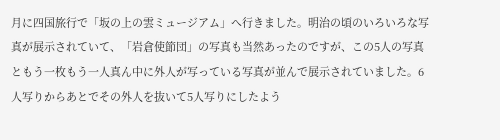月に四国旅行で「坂の上の雲ミュージアム」へ行きました。明治の頃のいろいろな写真が展示されていて、「岩倉使節団」の写真も当然あったのですが、この5人の写真ともう一枚もう一人真ん中に外人が写っている写真が並んで展示されていました。6人写りからあとでその外人を抜いて5人写りにしたよう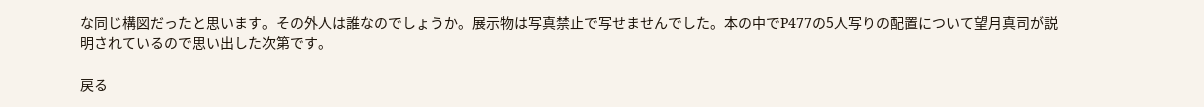な同じ構図だったと思います。その外人は誰なのでしょうか。展示物は写真禁止で写せませんでした。本の中でP477の5人写りの配置について望月真司が説明されているので思い出した次第です。

戻る